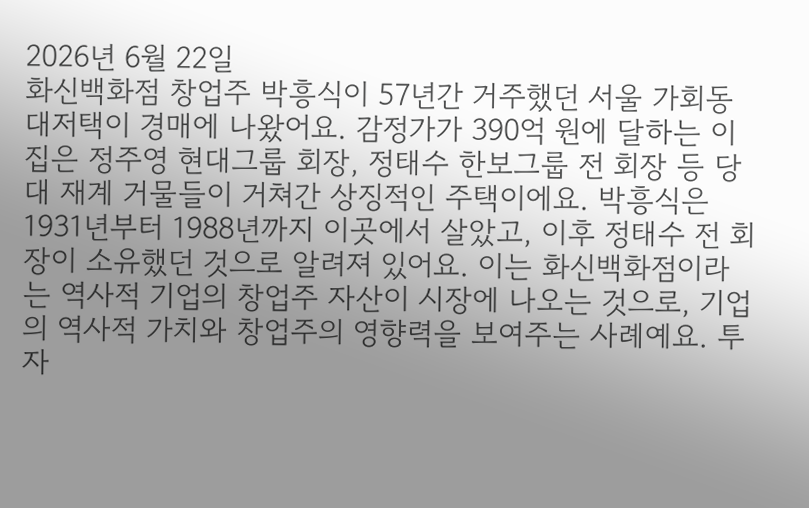2026년 6월 22일
화신백화점 창업주 박흥식이 57년간 거주했던 서울 가회동 대저택이 경매에 나왔어요. 감정가가 390억 원에 달하는 이 집은 정주영 현대그룹 회장, 정태수 한보그룹 전 회장 등 당대 재계 거물들이 거쳐간 상징적인 주택이에요. 박흥식은 1931년부터 1988년까지 이곳에서 살았고, 이후 정태수 전 회장이 소유했던 것으로 알려져 있어요. 이는 화신백화점이라는 역사적 기업의 창업주 자산이 시장에 나오는 것으로, 기업의 역사적 가치와 창업주의 영향력을 보여주는 사례예요. 투자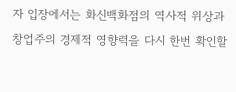자 입장에서는 화신백화점의 역사적 위상과 창업주의 경제적 영향력을 다시 한번 확인할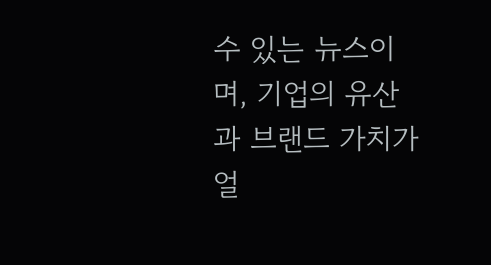수 있는 뉴스이며, 기업의 유산과 브랜드 가치가 얼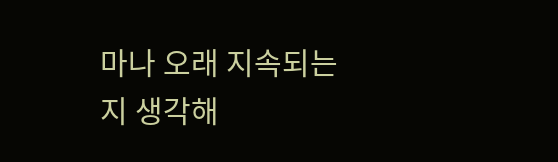마나 오래 지속되는지 생각해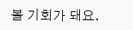볼 기회가 돼요.